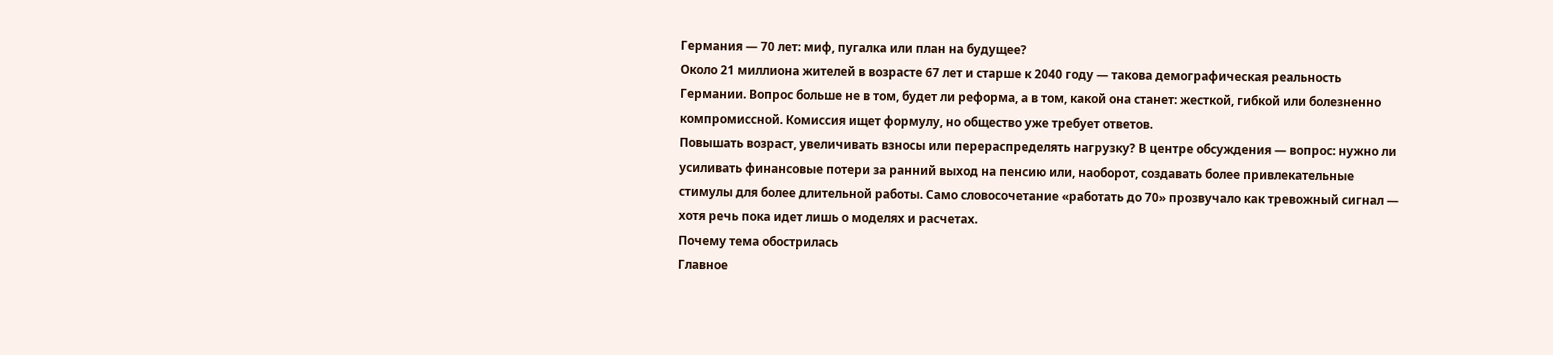Германия — 70 лет: миф, пугалка или план на будущее?
Около 21 миллиона жителей в возрасте 67 лет и старше к 2040 году — такова демографическая реальность Германии. Вопрос больше не в том, будет ли реформа, а в том, какой она станет: жесткой, гибкой или болезненно компромиссной. Комиссия ищет формулу, но общество уже требует ответов.
Повышать возраст, увеличивать взносы или перераспределять нагрузку? В центре обсуждения — вопрос: нужно ли усиливать финансовые потери за ранний выход на пенсию или, наоборот, создавать более привлекательные стимулы для более длительной работы. Само словосочетание «работать до 70» прозвучало как тревожный сигнал — хотя речь пока идет лишь о моделях и расчетах.
Почему тема обострилась
Главное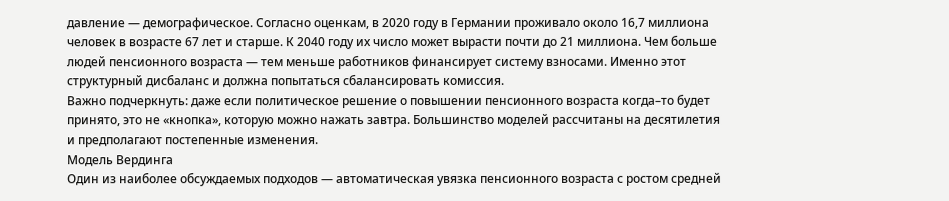давление — демографическое. Согласно оценкам, в 2020 году в Германии проживало около 16,7 миллиона человек в возрасте 67 лет и старше. К 2040 году их число может вырасти почти до 21 миллиона. Чем больше людей пенсионного возраста — тем меньше работников финансирует систему взносами. Именно этот структурный дисбаланс и должна попытаться сбалансировать комиссия.
Важно подчеркнуть: даже если политическое решение о повышении пенсионного возраста когда–то будет принято, это не «кнопка», которую можно нажать завтра. Большинство моделей рассчитаны на десятилетия и предполагают постепенные изменения.
Модель Вердинга
Один из наиболее обсуждаемых подходов — автоматическая увязка пенсионного возраста с ростом средней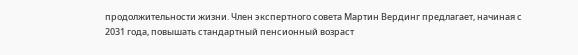продолжительности жизни. Член экспертного совета Мартин Вердинг предлагает, начиная с 2031 года, повышать стандартный пенсионный возраст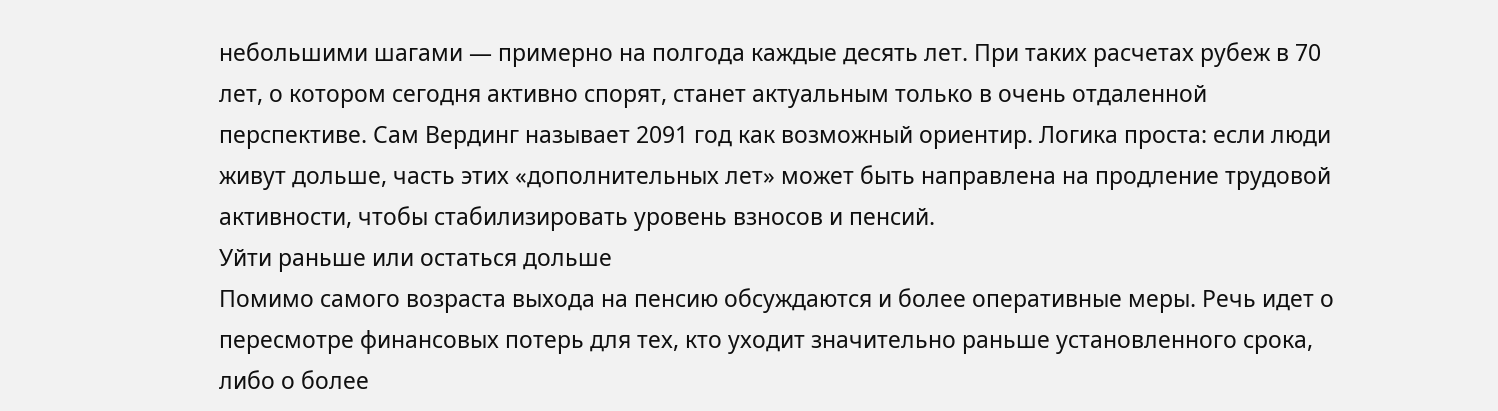небольшими шагами — примерно на полгода каждые десять лет. При таких расчетах рубеж в 70 лет, о котором сегодня активно спорят, станет актуальным только в очень отдаленной перспективе. Сам Вердинг называет 2091 год как возможный ориентир. Логика проста: если люди живут дольше, часть этих «дополнительных лет» может быть направлена на продление трудовой активности, чтобы стабилизировать уровень взносов и пенсий.
Уйти раньше или остаться дольше
Помимо самого возраста выхода на пенсию обсуждаются и более оперативные меры. Речь идет о пересмотре финансовых потерь для тех, кто уходит значительно раньше установленного срока, либо о более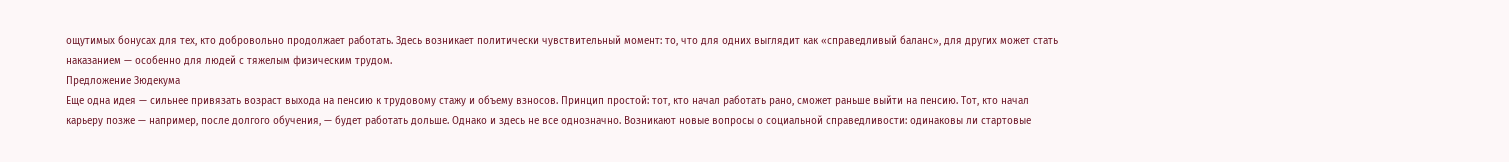ощутимых бонусах для тех, кто добровольно продолжает работать. Здесь возникает политически чувствительный момент: то, что для одних выглядит как «справедливый баланс», для других может стать наказанием — особенно для людей с тяжелым физическим трудом.
Предложение Зюдекума
Еще одна идея — сильнее привязать возраст выхода на пенсию к трудовому стажу и объему взносов. Принцип простой: тот, кто начал работать рано, сможет раньше выйти на пенсию. Тот, кто начал карьеру позже — например, после долгого обучения, — будет работать дольше. Однако и здесь не все однозначно. Возникают новые вопросы о социальной справедливости: одинаковы ли стартовые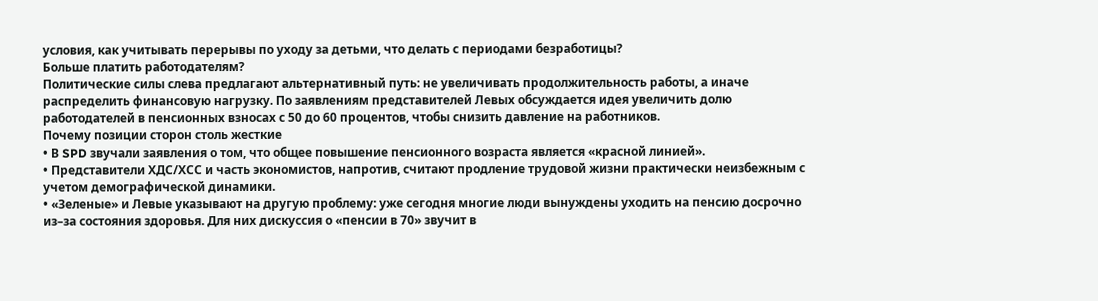условия, как учитывать перерывы по уходу за детьми, что делать с периодами безработицы?
Больше платить работодателям?
Политические силы слева предлагают альтернативный путь: не увеличивать продолжительность работы, а иначе распределить финансовую нагрузку. По заявлениям представителей Левых обсуждается идея увеличить долю работодателей в пенсионных взносах с 50 до 60 процентов, чтобы снизить давление на работников.
Почему позиции сторон столь жесткие
• В SPD звучали заявления о том, что общее повышение пенсионного возраста является «красной линией».
• Представители ХДС/ХСС и часть экономистов, напротив, считают продление трудовой жизни практически неизбежным с учетом демографической динамики.
• «Зеленые» и Левые указывают на другую проблему: уже сегодня многие люди вынуждены уходить на пенсию досрочно из–за состояния здоровья. Для них дискуссия о «пенсии в 70» звучит в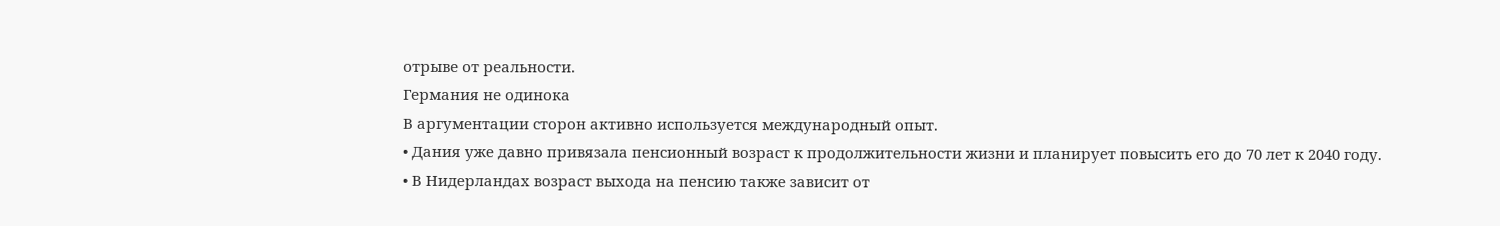отрыве от реальности.
Германия не одинока
В аргументации сторон активно используется международный опыт.
• Дания уже давно привязала пенсионный возраст к продолжительности жизни и планирует повысить его до 70 лет к 2040 году.
• В Нидерландах возраст выхода на пенсию также зависит от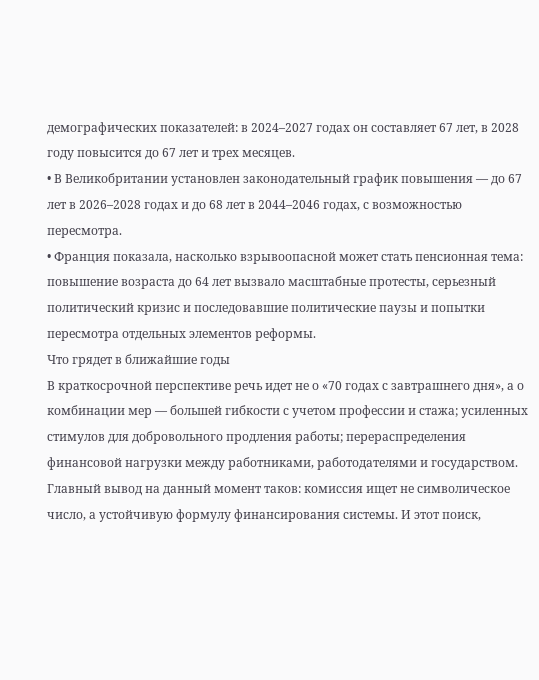демографических показателей: в 2024–2027 годах он составляет 67 лет, в 2028 году повысится до 67 лет и трех месяцев.
• В Великобритании установлен законодательный график повышения — до 67 лет в 2026–2028 годах и до 68 лет в 2044–2046 годах, с возможностью пересмотра.
• Франция показала, насколько взрывоопасной может стать пенсионная тема: повышение возраста до 64 лет вызвало масштабные протесты, серьезный политический кризис и последовавшие политические паузы и попытки пересмотра отдельных элементов реформы.
Что грядет в ближайшие годы
В краткосрочной перспективе речь идет не о «70 годах с завтрашнего дня», а о комбинации мер — большей гибкости с учетом профессии и стажа; усиленных стимулов для добровольного продления работы; перераспределения финансовой нагрузки между работниками, работодателями и государством.
Главный вывод на данный момент таков: комиссия ищет не символическое число, а устойчивую формулу финансирования системы. И этот поиск,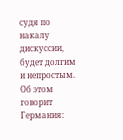судя по накалу дискуссии, будет долгим и непростым.
Об этом говорит Германия: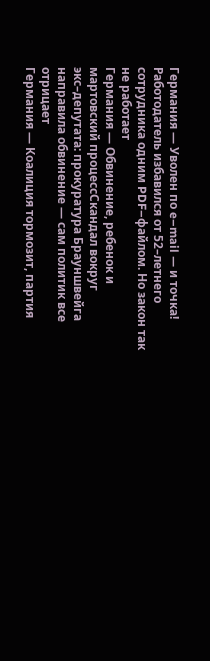Германия — Уволен по e–mail — и точка! Работодатель избавился от 52–летнего сотрудника одним PDF–файлом. Но закон так не работает
Германия — Обвинение, ребенок и мартовский процессСкандал вокруг экс–депутата: прокуратура Брауншвейга направила обвинение — сам политик все отрицает
Германия — Коалиция тормозит, партия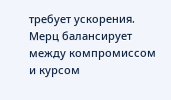требует ускорения. Мерц балансирует между компромиссом и курсом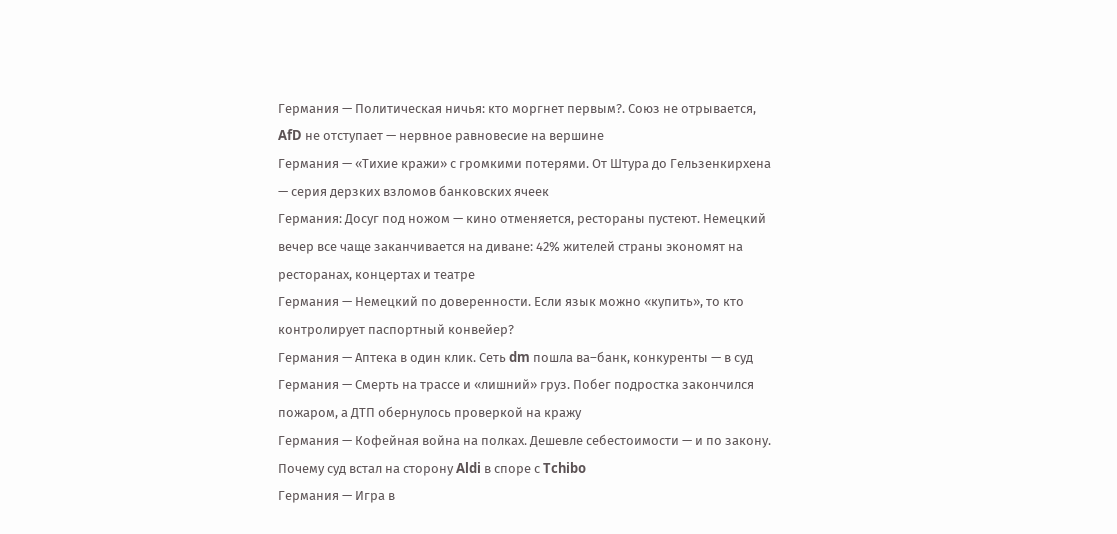Германия — Политическая ничья: кто моргнет первым?. Союз не отрывается, AfD не отступает — нервное равновесие на вершине
Германия — «Тихие кражи» с громкими потерями. От Штура до Гельзенкирхена — серия дерзких взломов банковских ячеек
Германия: Досуг под ножом — кино отменяется, рестораны пустеют. Немецкий вечер все чаще заканчивается на диване: 42% жителей страны экономят на ресторанах, концертах и театре
Германия — Немецкий по доверенности. Если язык можно «купить», то кто контролирует паспортный конвейер?
Германия — Аптека в один клик. Сеть dm пошла ва–банк, конкуренты — в суд
Германия — Смерть на трассе и «лишний» груз. Побег подростка закончился пожаром, а ДТП обернулось проверкой на кражу
Германия — Кофейная война на полках. Дешевле себестоимости — и по закону. Почему суд встал на сторону Aldi в споре с Tchibo
Германия — Игра в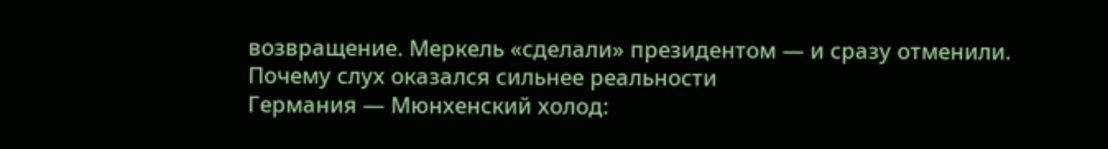возвращение. Меркель «сделали» президентом — и сразу отменили. Почему слух оказался сильнее реальности
Германия — Мюнхенский холод: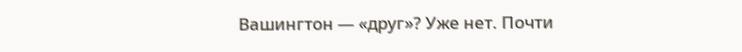Вашингтон — «друг»? Уже нет. Почти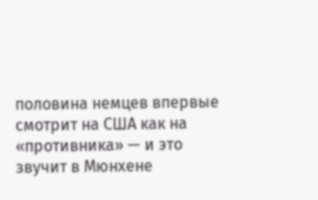половина немцев впервые смотрит на США как на «противника» — и это звучит в Мюнхене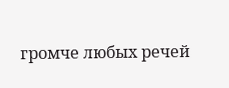громче любых речей